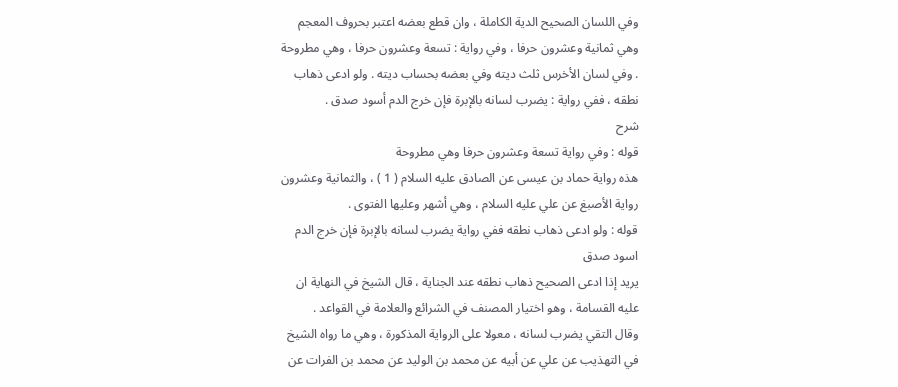وفي اللسان الصحيح الدية الكاملة ، وان قطع بعضه اعتبر بحروف المعجم وهي ثمانية وعشرون حرفا ، وفي رواية : تسعة وعشرون حرفا ، وهي مطروحة . وفي لسان الأخرس ثلث ديته وفي بعضه بحساب ديته . ولو ادعى ذهاب نطقه ، ففي رواية : يضرب لسانه بالإبرة فإن خرج الدم أسود صدق .
شرح
قوله : وفي رواية تسعة وعشرون حرفا وهي مطروحة
هذه رواية حماد بن عيسى عن الصادق عليه السلام ( 1 ) ، والثمانية وعشرون رواية الأصبغ عن علي عليه السلام ، وهي أشهر وعليها الفتوى .
قوله : ولو ادعى ذهاب نطقه ففي رواية يضرب لسانه بالإبرة فإن خرج الدم اسود صدق
يريد إذا ادعى الصحيح ذهاب نطقه عند الجناية ، قال الشيخ في النهاية ان عليه القسامة ، وهو اختيار المصنف في الشرائع والعلامة في القواعد .
وقال التقي يضرب لسانه ، معولا على الرواية المذكورة ، وهي ما رواه الشيخ في التهذيب عن علي عن أبيه عن محمد بن الوليد عن محمد بن الفرات عن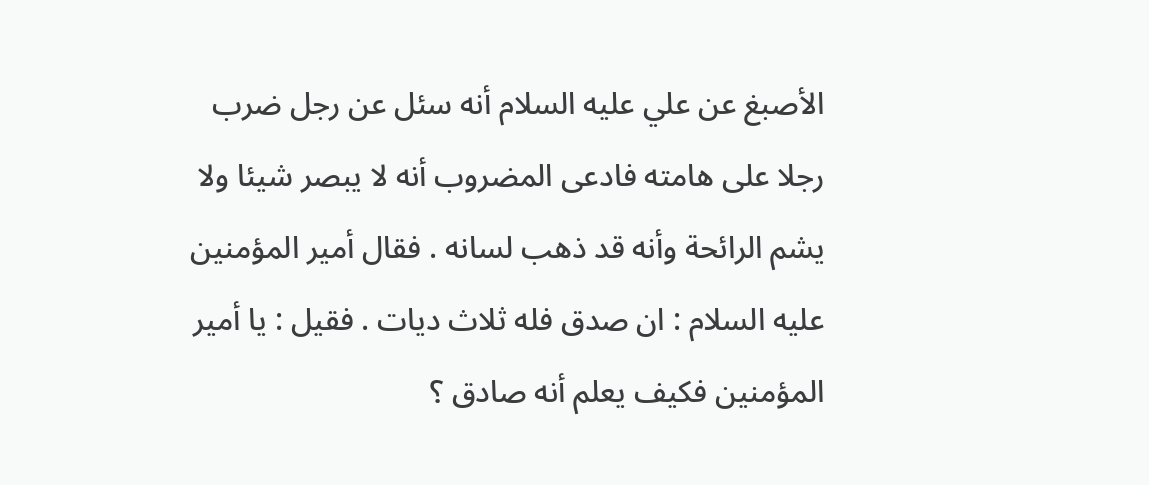الأصبغ عن علي عليه السلام أنه سئل عن رجل ضرب رجلا على هامته فادعى المضروب أنه لا يبصر شيئا ولا يشم الرائحة وأنه قد ذهب لسانه . فقال أمير المؤمنين عليه السلام : ان صدق فله ثلاث ديات . فقيل : يا أمير المؤمنين فكيف يعلم أنه صادق ؟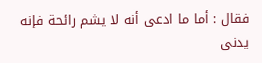فقال : أما ما ادعى أنه لا يشم رائحة فإنه يدنى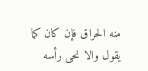منه الحراق فإن كان كما يقول والا نحى رأسه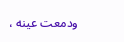ودمعت عينه ،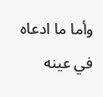وأما ما ادعاه في عينه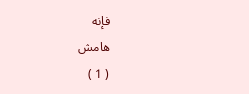فإنه
هامش
( 1 )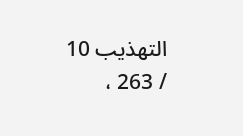التهذيب 10 / 263 ،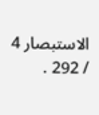الاستبصار 4 / 292 .